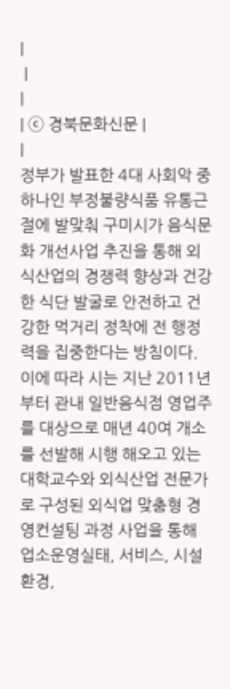|
 |
|
| ⓒ 경북문화신문 |
|
정부가 발표한 4대 사회악 중 하나인 부정불량식품 유통근절에 발맞춰 구미시가 음식문화 개선사업 추진을 통해 외식산업의 경쟁력 향상과 건강한 식단 발굴로 안전하고 건강한 먹거리 정착에 전 행정력을 집중한다는 방침이다.
이에 따라 시는 지난 2011년부터 관내 일반음식점 영업주를 대상으로 매년 40여 개소를 선발해 시행 해오고 있는 대학교수와 외식산업 전문가로 구성된 외식업 맞춤형 경영컨설팅 과정 사업을 통해 업소운영실태, 서비스, 시설환경,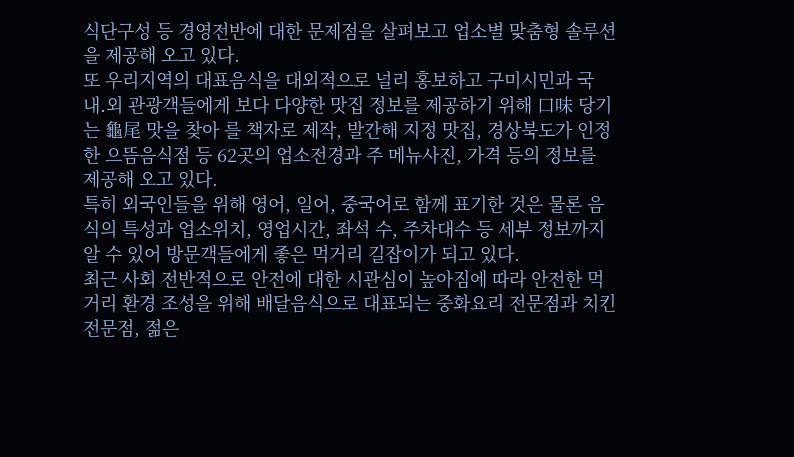식단구성 등 경영전반에 대한 문제점을 살펴보고 업소별 맞춤형 솔루션을 제공해 오고 있다.
또 우리지역의 대표음식을 대외적으로 널리 홍보하고 구미시민과 국내․외 관광객들에게 보다 다양한 맛집 정보를 제공하기 위해 口味 당기는 龜尾 맛을 찾아 를 책자로 제작, 발간해 지정 맛집, 경상북도가 인정한 으뜸음식점 등 62곳의 업소전경과 주 메뉴사진, 가격 등의 정보를 제공해 오고 있다.
특히 외국인들을 위해 영어, 일어, 중국어로 함께 표기한 것은 물론 음식의 특성과 업소위치, 영업시간, 좌석 수, 주차대수 등 세부 정보까지 알 수 있어 방문객들에게 좋은 먹거리 길잡이가 되고 있다.
최근 사회 전반적으로 안전에 대한 시관심이 높아짐에 따라 안전한 먹거리 환경 조성을 위해 배달음식으로 대표되는 중화요리 전문점과 치킨전문점, 젊은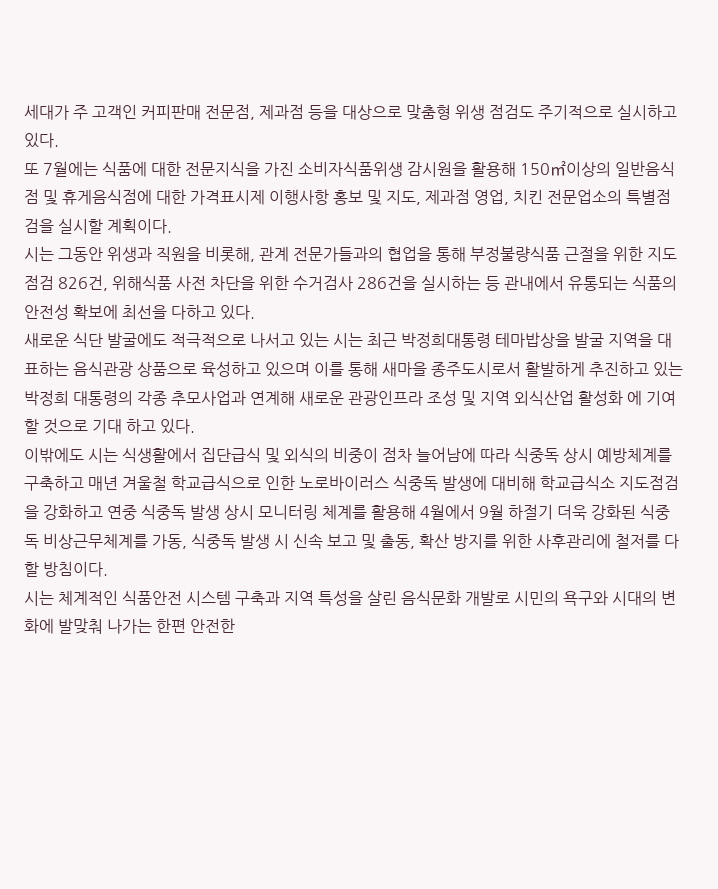세대가 주 고객인 커피판매 전문점, 제과점 등을 대상으로 맞춤형 위생 점검도 주기적으로 실시하고 있다.
또 7월에는 식품에 대한 전문지식을 가진 소비자식품위생 감시원을 활용해 150㎡이상의 일반음식점 및 휴게음식점에 대한 가격표시제 이행사항 홍보 및 지도, 제과점 영업, 치킨 전문업소의 특별점검을 실시할 계획이다.
시는 그동안 위생과 직원을 비롯해, 관계 전문가들과의 협업을 통해 부정불량식품 근절을 위한 지도점검 826건, 위해식품 사전 차단을 위한 수거검사 286건을 실시하는 등 관내에서 유통되는 식품의 안전성 확보에 최선을 다하고 있다.
새로운 식단 발굴에도 적극적으로 나서고 있는 시는 최근 박정희대통령 테마밥상을 발굴 지역을 대표하는 음식관광 상품으로 육성하고 있으며 이를 통해 새마을 종주도시로서 활발하게 추진하고 있는 박정희 대통령의 각종 추모사업과 연계해 새로운 관광인프라 조성 및 지역 외식산업 활성화 에 기여 할 것으로 기대 하고 있다.
이밖에도 시는 식생활에서 집단급식 및 외식의 비중이 점차 늘어남에 따라 식중독 상시 예방체계를 구축하고 매년 겨울철 학교급식으로 인한 노로바이러스 식중독 발생에 대비해 학교급식소 지도점검을 강화하고 연중 식중독 발생 상시 모니터링 체계를 활용해 4월에서 9월 하절기 더욱 강화된 식중독 비상근무체계를 가동, 식중독 발생 시 신속 보고 및 출동, 확산 방지를 위한 사후관리에 철저를 다할 방침이다.
시는 체계적인 식품안전 시스템 구축과 지역 특성을 살린 음식문화 개발로 시민의 욕구와 시대의 변화에 발맞춰 나가는 한편 안전한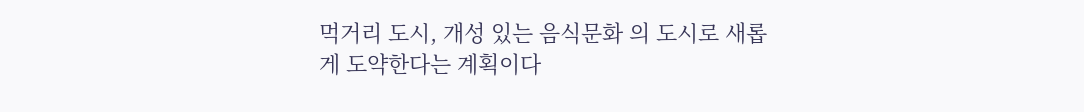먹거리 도시, 개성 있는 음식문화 의 도시로 새롭게 도약한다는 계획이다